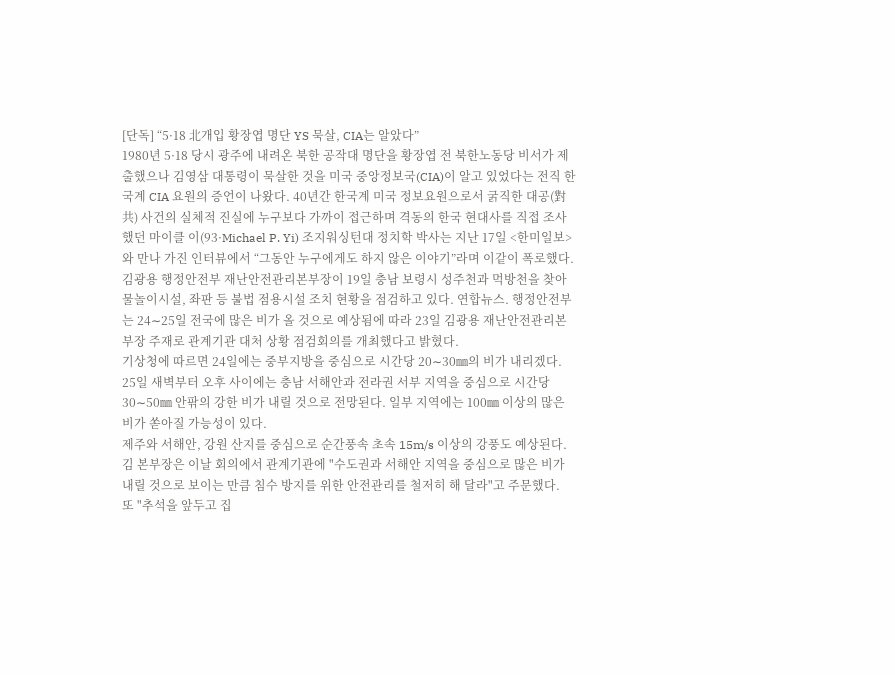[단독] “5·18 北개입 황장엽 명단 YS 묵살, CIA는 알았다”
1980년 5·18 당시 광주에 내려온 북한 공작대 명단을 황장엽 전 북한노동당 비서가 제출했으나 김영삼 대통령이 묵살한 것을 미국 중앙정보국(CIA)이 알고 있었다는 전직 한국계 CIA 요원의 증언이 나왔다. 40년간 한국계 미국 정보요원으로서 굵직한 대공(對共) 사건의 실체적 진실에 누구보다 가까이 접근하며 격동의 한국 현대사를 직접 조사했던 마이클 이(93·Michael P. Yi) 조지워싱턴대 정치학 박사는 지난 17일 <한미일보>와 만나 가진 인터뷰에서 “그동안 누구에게도 하지 않은 이야기”라며 이같이 폭로했다.
김광용 행정안전부 재난안전관리본부장이 19일 충남 보령시 성주천과 먹방천을 찾아 물놀이시설, 좌판 등 불법 점용시설 조치 현황을 점검하고 있다. 연합뉴스. 행정안전부는 24∼25일 전국에 많은 비가 올 것으로 예상됨에 따라 23일 김광용 재난안전관리본부장 주재로 관계기관 대처 상황 점검회의를 개최했다고 밝혔다.
기상청에 따르면 24일에는 중부지방을 중심으로 시간당 20∼30㎜의 비가 내리겠다.
25일 새벽부터 오후 사이에는 충남 서해안과 전라권 서부 지역을 중심으로 시간당 30∼50㎜ 안팎의 강한 비가 내릴 것으로 전망된다. 일부 지역에는 100㎜ 이상의 많은 비가 쏟아질 가능성이 있다.
제주와 서해안, 강원 산지를 중심으로 순간풍속 초속 15m/s 이상의 강풍도 예상된다.
김 본부장은 이날 회의에서 관계기관에 "수도권과 서해안 지역을 중심으로 많은 비가 내릴 것으로 보이는 만큼 침수 방지를 위한 안전관리를 철저히 해 달라"고 주문했다.
또 "추석을 앞두고 집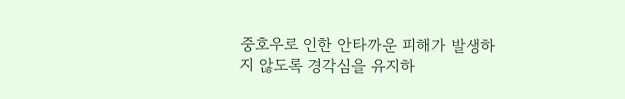중호우로 인한 안타까운 피해가 발생하지 않도록 경각심을 유지하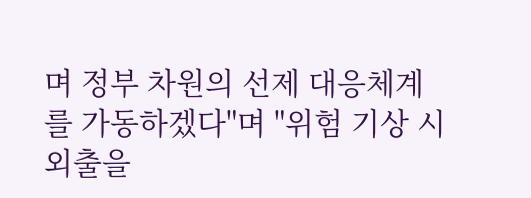며 정부 차원의 선제 대응체계를 가동하겠다"며 "위험 기상 시 외출을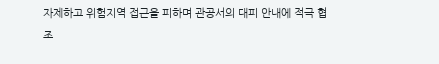자제하고 위험지역 접근을 피하며 관공서의 대피 안내에 적극 협조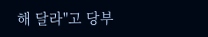해 달라"고 당부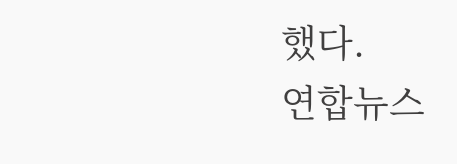했다.
연합뉴스